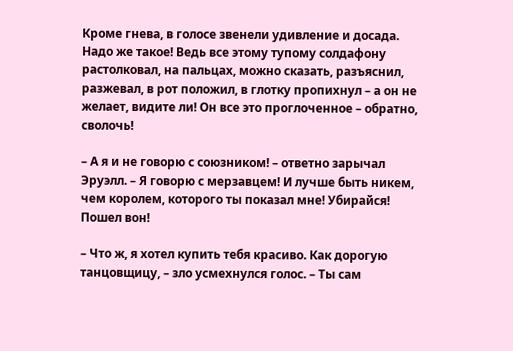Кроме гнева, в голосе звенели удивление и досада. Надо же такое! Ведь все этому тупому солдафону растолковал, на пальцах, можно сказать, разъяснил, разжевал, в рот положил, в глотку пропихнул – а он не желает, видите ли! Он все это проглоченное – обратно, сволочь!

– А я и не говорю с союзником! – ответно зарычал Эруэлл. – Я говорю с мерзавцем! И лучше быть никем, чем королем, которого ты показал мне! Убирайся! Пошел вон!

– Что ж, я хотел купить тебя красиво. Как дорогую танцовщицу, – зло усмехнулся голос. – Ты сам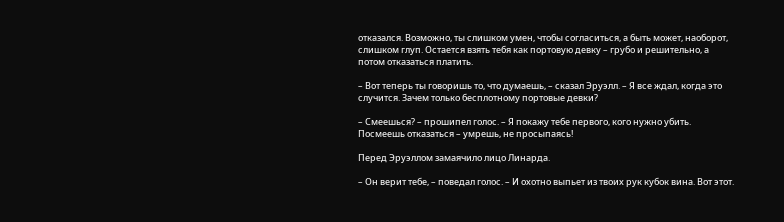отказался. Возможно, ты слишком умен, чтобы согласиться, а быть может, наоборот, слишком глуп. Остается взять тебя как портовую девку – грубо и решительно, а потом отказаться платить.

– Вот теперь ты говоришь то, что думаешь, – сказал Эруэлл. – Я все ждал, когда это случится. Зачем только бесплотному портовые девки?

– Смеешься? – прошипел голос. – Я покажу тебе первого, кого нужно убить. Посмеешь отказаться – умрешь, не просыпаясь!

Перед Эруэллом замаячило лицо Линарда.

– Он верит тебе, – поведал голос. – И охотно выпьет из твоих рук кубок вина. Вот этот.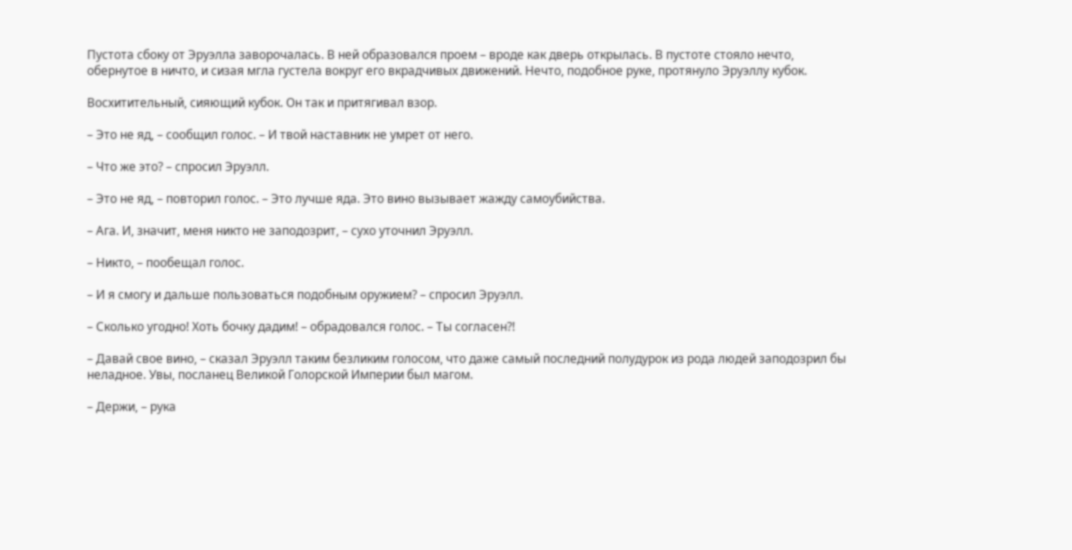Пустота сбоку от Эруэлла заворочалась. В ней образовался проем – вроде как дверь открылась. В пустоте стояло нечто, обернутое в ничто, и сизая мгла густела вокруг его вкрадчивых движений. Нечто, подобное руке, протянуло Эруэллу кубок.

Восхитительный, сияющий кубок. Он так и притягивал взор.

– Это не яд, – сообщил голос. – И твой наставник не умрет от него.

– Что же это? – спросил Эруэлл.

– Это не яд, – повторил голос. – Это лучше яда. Это вино вызывает жажду самоубийства.

– Ага. И, значит, меня никто не заподозрит, – сухо уточнил Эруэлл.

– Никто, – пообещал голос.

– И я смогу и дальше пользоваться подобным оружием? – спросил Эруэлл.

– Сколько угодно! Хоть бочку дадим! – обрадовался голос. – Ты согласен?!

– Давай свое вино, – сказал Эруэлл таким безликим голосом, что даже самый последний полудурок из рода людей заподозрил бы неладное. Увы, посланец Великой Голорской Империи был магом.

– Держи, – рука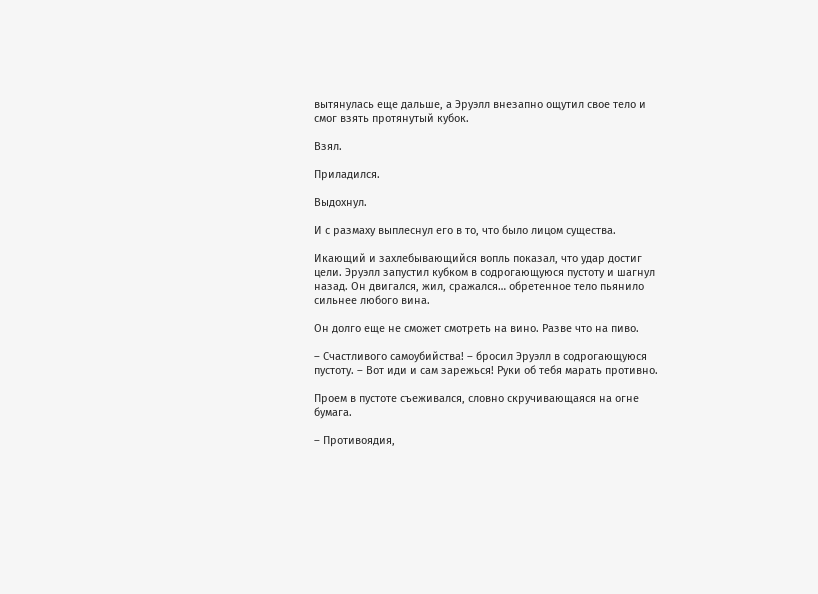вытянулась еще дальше, а Эруэлл внезапно ощутил свое тело и смог взять протянутый кубок.

Взял.

Приладился.

Выдохнул.

И с размаху выплеснул его в то, что было лицом существа.

Икающий и захлебывающийся вопль показал, что удар достиг цели. Эруэлл запустил кубком в содрогающуюся пустоту и шагнул назад. Он двигался, жил, сражался… обретенное тело пьянило сильнее любого вина.

Он долго еще не сможет смотреть на вино. Разве что на пиво.

– Счастливого самоубийства! – бросил Эруэлл в содрогающуюся пустоту. – Вот иди и сам зарежься! Руки об тебя марать противно.

Проем в пустоте съеживался, словно скручивающаяся на огне бумага.

– Противоядия,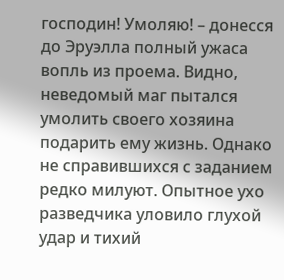господин! Умоляю! – донесся до Эруэлла полный ужаса вопль из проема. Видно, неведомый маг пытался умолить своего хозяина подарить ему жизнь. Однако не справившихся с заданием редко милуют. Опытное ухо разведчика уловило глухой удар и тихий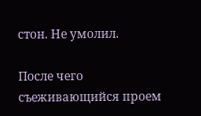стон. Не умолил.

После чего съеживающийся проем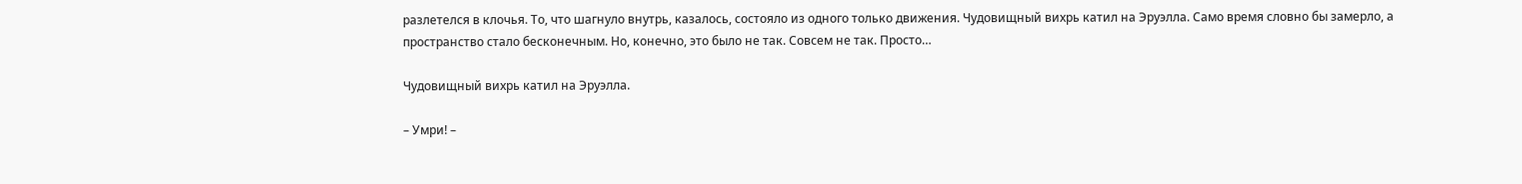разлетелся в клочья. То, что шагнуло внутрь, казалось, состояло из одного только движения. Чудовищный вихрь катил на Эруэлла. Само время словно бы замерло, а пространство стало бесконечным. Но, конечно, это было не так. Совсем не так. Просто…

Чудовищный вихрь катил на Эруэлла.

– Умри! –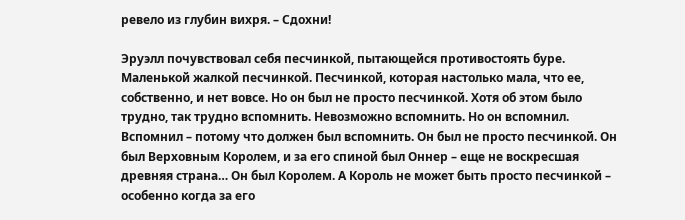ревело из глубин вихря. – Сдохни!

Эруэлл почувствовал себя песчинкой, пытающейся противостоять буре. Маленькой жалкой песчинкой. Песчинкой, которая настолько мала, что ее, собственно, и нет вовсе. Но он был не просто песчинкой. Хотя об этом было трудно, так трудно вспомнить. Невозможно вспомнить. Но он вспомнил. Вспомнил – потому что должен был вспомнить. Он был не просто песчинкой. Он был Верховным Королем, и за его спиной был Оннер – еще не воскресшая древняя страна… Он был Королем. А Король не может быть просто песчинкой – особенно когда за его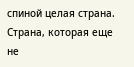спиной целая страна. Страна, которая еще не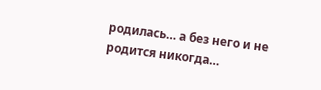родилась… а без него и не родится никогда…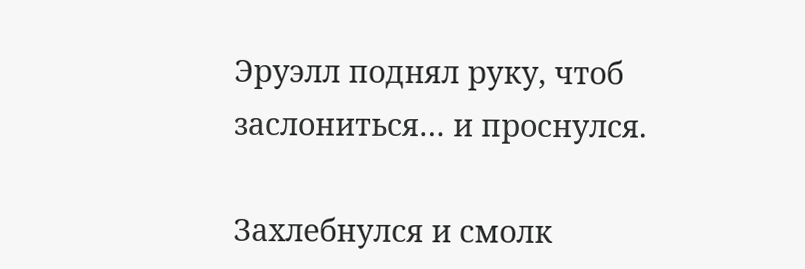Эруэлл поднял руку, чтоб заслониться… и проснулся.

Захлебнулся и смолк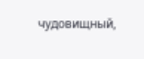чудовищный,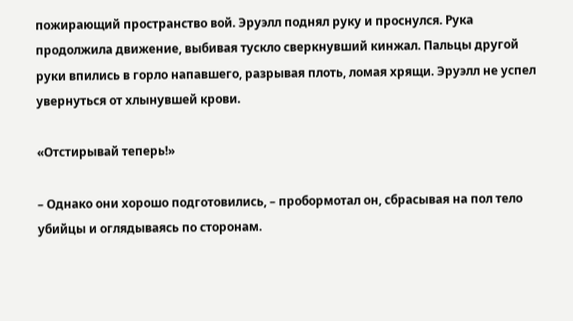пожирающий пространство вой. Эруэлл поднял руку и проснулся. Рука продолжила движение, выбивая тускло сверкнувший кинжал. Пальцы другой руки впились в горло напавшего, разрывая плоть, ломая хрящи. Эруэлл не успел увернуться от хлынувшей крови.

«Отстирывай теперь!»

– Однако они хорошо подготовились, – пробормотал он, сбрасывая на пол тело убийцы и оглядываясь по сторонам.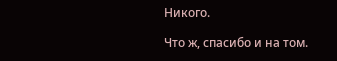Никого.

Что ж, спасибо и на том.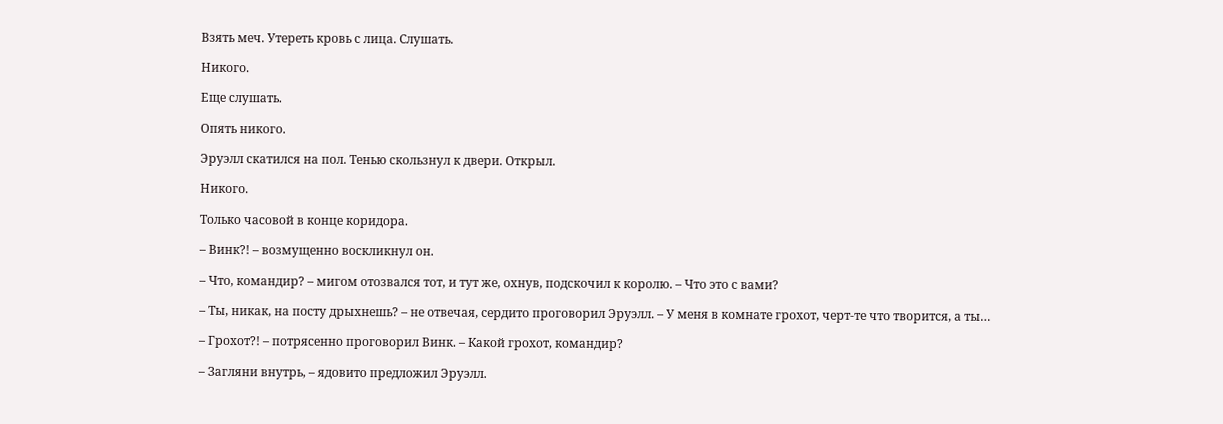Взять меч. Утереть кровь с лица. Слушать.

Никого.

Еще слушать.

Опять никого.

Эруэлл скатился на пол. Тенью скользнул к двери. Открыл.

Никого.

Только часовой в конце коридора.

– Винк?! – возмущенно воскликнул он.

– Что, командир? – мигом отозвался тот, и тут же, охнув, подскочил к королю. – Что это с вами?

– Ты, никак, на посту дрыхнешь? – не отвечая, сердито проговорил Эруэлл. – У меня в комнате грохот, черт-те что творится, а ты…

– Грохот?! – потрясенно проговорил Винк. – Какой грохот, командир?

– Загляни внутрь, – ядовито предложил Эруэлл.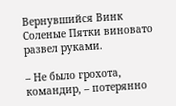Вернувшийся Винк Соленые Пятки виновато развел руками.

– Не было грохота, командир, – потерянно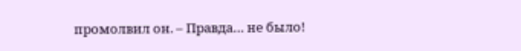промолвил он. – Правда… не было!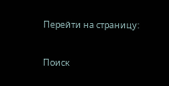Перейти на страницу:

Поиск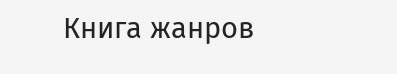Книга жанров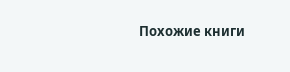Похожие книги